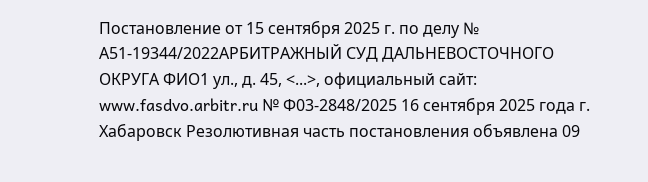Постановление от 15 сентября 2025 г. по делу № А51-19344/2022АРБИТРАЖНЫЙ СУД ДАЛЬНЕВОСТОЧНОГО ОКРУГА ФИО1 ул., д. 45, <...>, официальный сайт: www.fasdvo.arbitr.ru № Ф03-2848/2025 16 сентября 2025 года г. Хабаровск Резолютивная часть постановления объявлена 09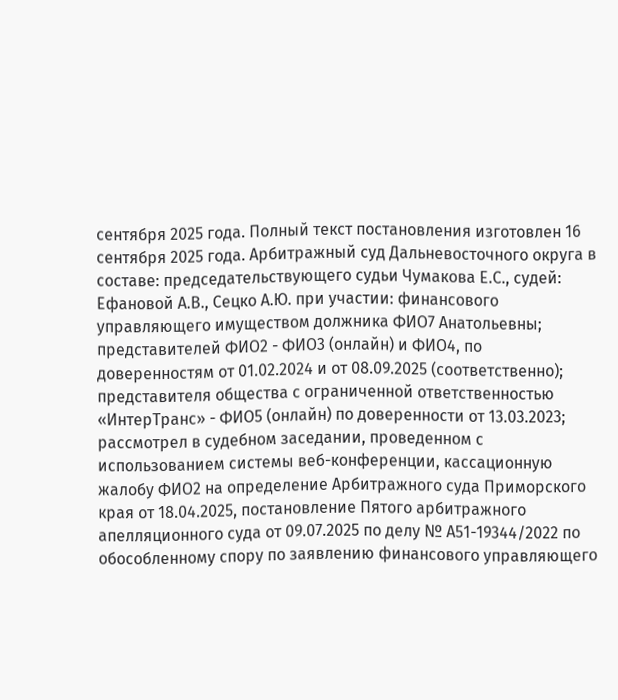сентября 2025 года. Полный текст постановления изготовлен 16 сентября 2025 года. Арбитражный суд Дальневосточного округа в составе: председательствующего судьи Чумакова Е.С., судей: Ефановой А.В., Сецко А.Ю. при участии: финансового управляющего имуществом должника ФИО7 Анатольевны; представителей ФИО2 - ФИО3 (онлайн) и ФИО4, по доверенностям от 01.02.2024 и от 08.09.2025 (соответственно); представителя общества с ограниченной ответственностью «ИнтерТранс» - ФИО5 (онлайн) по доверенности от 13.03.2023; рассмотрел в судебном заседании, проведенном с использованием системы веб-конференции, кассационную жалобу ФИО2 на определение Арбитражного суда Приморского края от 18.04.2025, постановление Пятого арбитражного апелляционного суда от 09.07.2025 по делу № А51-19344/2022 по обособленному спору по заявлению финансового управляющего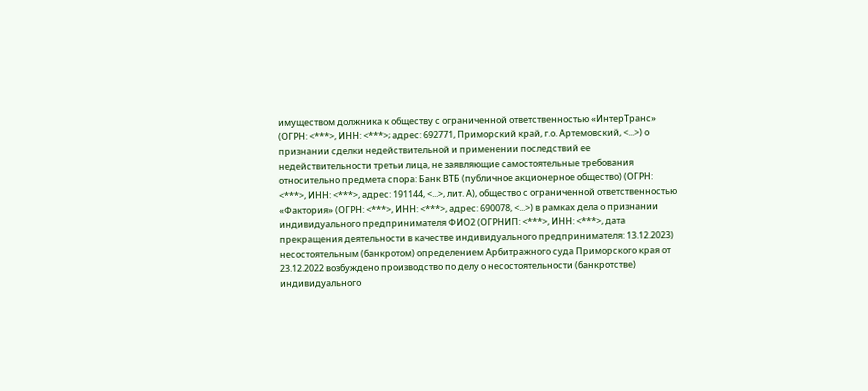имуществом должника к обществу с ограниченной ответственностью «ИнтерТранс» (ОГРН: <***>, ИНН: <***>; адрес: 692771, Приморский край, г.о. Артемовский, <...>) о признании сделки недействительной и применении последствий ее недействительности третьи лица, не заявляющие самостоятельные требования относительно предмета спора: Банк ВТБ (публичное акционерное общество) (ОГРН: <***>, ИНН: <***>, адрес: 191144, <...>, лит. А), общество с ограниченной ответственностью «Фактория» (ОГРН: <***>, ИНН: <***>, адрес: 690078, <...>) в рамках дела о признании индивидуального предпринимателя ФИО2 (ОГРНИП: <***>, ИНН: <***>, дата прекращения деятельности в качестве индивидуального предпринимателя: 13.12.2023) несостоятельным (банкротом) определением Арбитражного суда Приморского края от 23.12.2022 возбуждено производство по делу о несостоятельности (банкротстве) индивидуального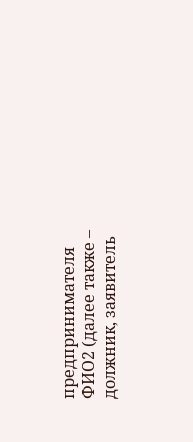предпринимателя ФИО2 (далее также – должник, заявитель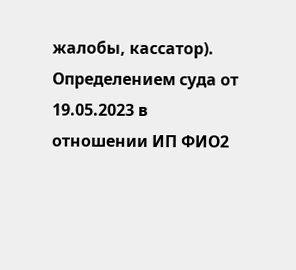жалобы, кассатор). Определением суда от 19.05.2023 в отношении ИП ФИО2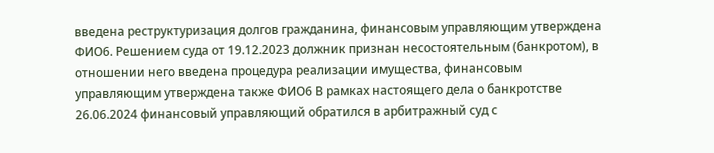введена реструктуризация долгов гражданина, финансовым управляющим утверждена ФИО6. Решением суда от 19.12.2023 должник признан несостоятельным (банкротом), в отношении него введена процедура реализации имущества, финансовым управляющим утверждена также ФИО6 В рамках настоящего дела о банкротстве 26.06.2024 финансовый управляющий обратился в арбитражный суд с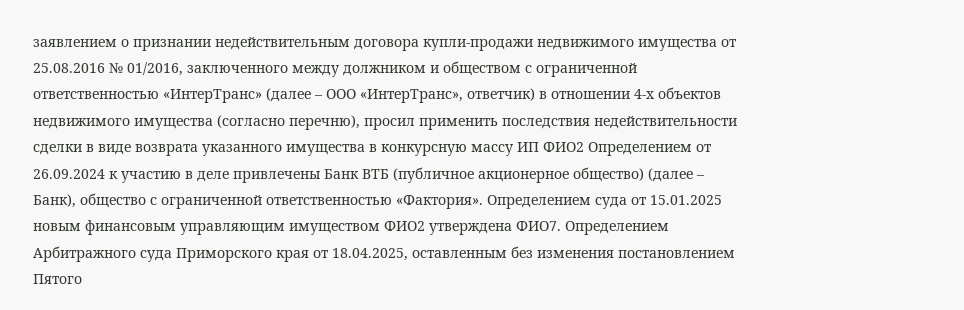заявлением о признании недействительным договора купли-продажи недвижимого имущества от 25.08.2016 № 01/2016, заключенного между должником и обществом с ограниченной ответственностью «ИнтерТранс» (далее – ООО «ИнтерТранс», ответчик) в отношении 4-х объектов недвижимого имущества (согласно перечню), просил применить последствия недействительности сделки в виде возврата указанного имущества в конкурсную массу ИП ФИО2 Определением от 26.09.2024 к участию в деле привлечены Банк ВТБ (публичное акционерное общество) (далее – Банк), общество с ограниченной ответственностью «Фактория». Определением суда от 15.01.2025 новым финансовым управляющим имуществом ФИО2 утверждена ФИО7. Определением Арбитражного суда Приморского края от 18.04.2025, оставленным без изменения постановлением Пятого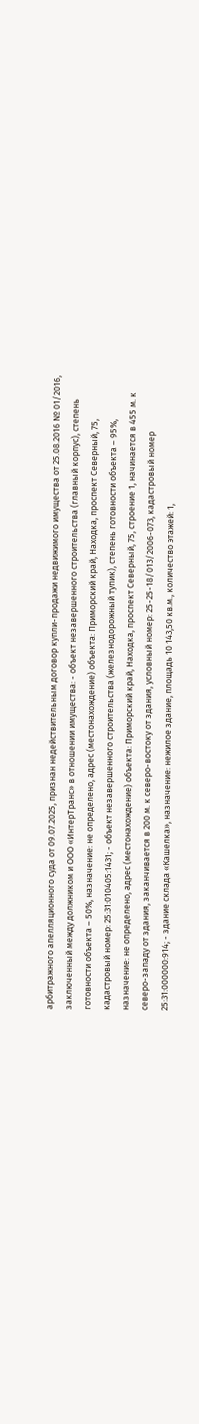арбитражного апелляционного суда от 09.07.2025, признан недействительным договор купли-продажи недвижимого имущества от 25.08.2016 № 01/2016, заключенный между должником и ООО «ИнтерТранс» в отношении имущества: - объект незавершенного строительства (главный корпус), степень готовности объекта – 50%, назначение: не определено, адрес (местонахождение) объекта: Приморский край, Находка, проспект Северный, 75, кадастровый номер: 25:31:010405:1431; - объект незавершенного строительства (железнодорожный тупик), степень готовности объекта – 95%, назначение: не определено, адрес (местонахождение) объекта: Приморский край, Находка, проспект Северный, 75, строение 1, начинается в 455 м. к северо-западу от здания, заканчивается в 200 м. к северо-востоку от здания, условный номер: 25-25-18/013/2006-073, кадастровый номер 25:31:000000:914; - здание склада «Кашелка», назначение: нежилое здание, площадь 10 143,50 кв.м., количество этажей: 1,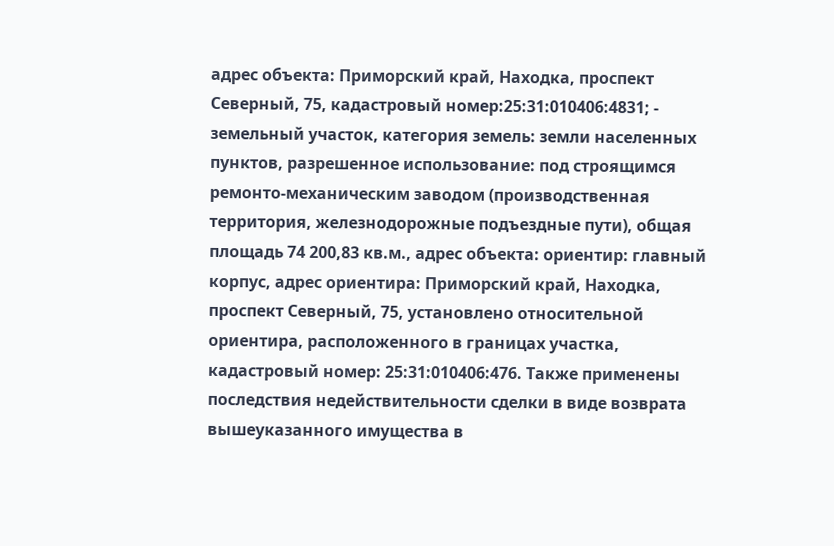адрес объекта: Приморский край, Находка, проспект Северный, 75, кадастровый номер:25:31:010406:4831; - земельный участок, категория земель: земли населенных пунктов, разрешенное использование: под строящимся ремонто-механическим заводом (производственная территория, железнодорожные подъездные пути), общая площадь 74 200,83 кв.м., адрес объекта: ориентир: главный корпус, адрес ориентира: Приморский край, Находка, проспект Северный, 75, установлено относительной ориентира, расположенного в границах участка, кадастровый номер: 25:31:010406:476. Также применены последствия недействительности сделки в виде возврата вышеуказанного имущества в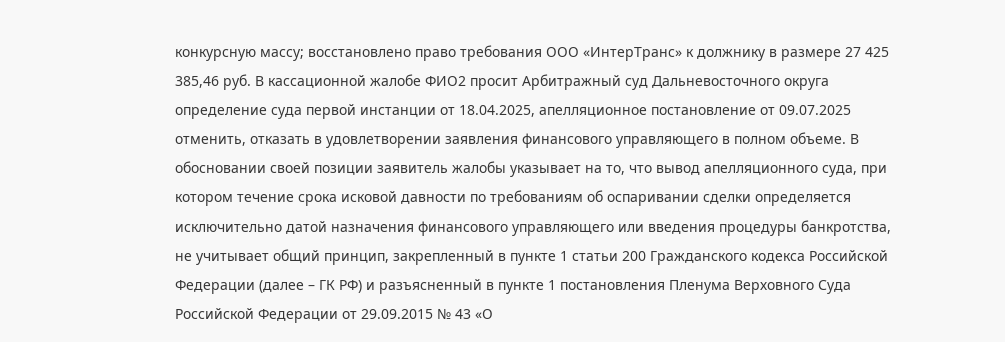конкурсную массу; восстановлено право требования ООО «ИнтерТранс» к должнику в размере 27 425 385,46 руб. В кассационной жалобе ФИО2 просит Арбитражный суд Дальневосточного округа определение суда первой инстанции от 18.04.2025, апелляционное постановление от 09.07.2025 отменить, отказать в удовлетворении заявления финансового управляющего в полном объеме. В обосновании своей позиции заявитель жалобы указывает на то, что вывод апелляционного суда, при котором течение срока исковой давности по требованиям об оспаривании сделки определяется исключительно датой назначения финансового управляющего или введения процедуры банкротства, не учитывает общий принцип, закрепленный в пункте 1 статьи 200 Гражданского кодекса Российской Федерации (далее – ГК РФ) и разъясненный в пункте 1 постановления Пленума Верховного Суда Российской Федерации от 29.09.2015 № 43 «О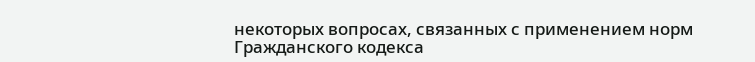некоторых вопросах, связанных с применением норм Гражданского кодекса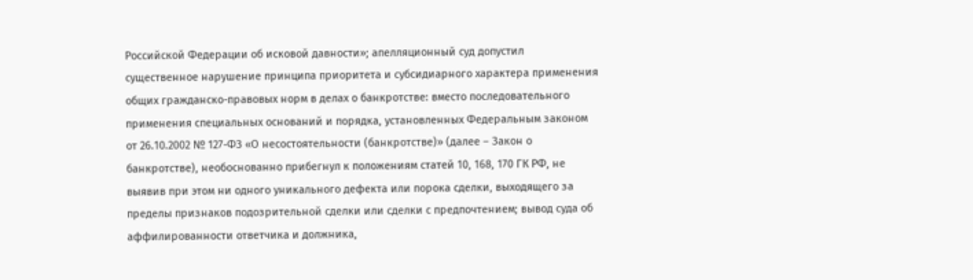Российской Федерации об исковой давности»; апелляционный суд допустил существенное нарушение принципа приоритета и субсидиарного характера применения общих гражданско-правовых норм в делах о банкротстве: вместо последовательного применения специальных оснований и порядка, установленных Федеральным законом от 26.10.2002 № 127-ФЗ «О несостоятельности (банкротстве)» (далее – Закон о банкротстве), необоснованно прибегнул к положениям статей 10, 168, 170 ГК РФ, не выявив при этом ни одного уникального дефекта или порока сделки, выходящего за пределы признаков подозрительной сделки или сделки с предпочтением; вывод суда об аффилированности ответчика и должника,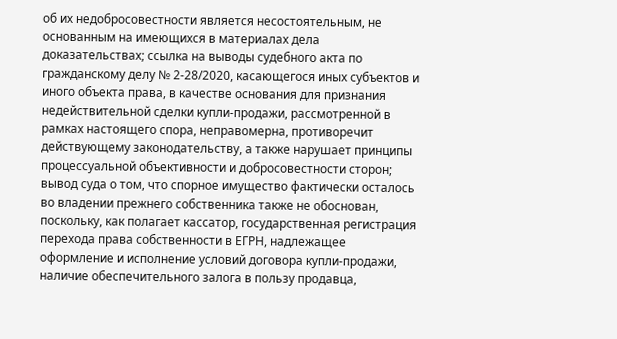об их недобросовестности является несостоятельным, не основанным на имеющихся в материалах дела доказательствах; ссылка на выводы судебного акта по гражданскому делу № 2-28/2020, касающегося иных субъектов и иного объекта права, в качестве основания для признания недействительной сделки купли-продажи, рассмотренной в рамках настоящего спора, неправомерна, противоречит действующему законодательству, а также нарушает принципы процессуальной объективности и добросовестности сторон; вывод суда о том, что спорное имущество фактически осталось во владении прежнего собственника также не обоснован, поскольку, как полагает кассатор, государственная регистрация перехода права собственности в ЕГРН, надлежащее оформление и исполнение условий договора купли-продажи, наличие обеспечительного залога в пользу продавца,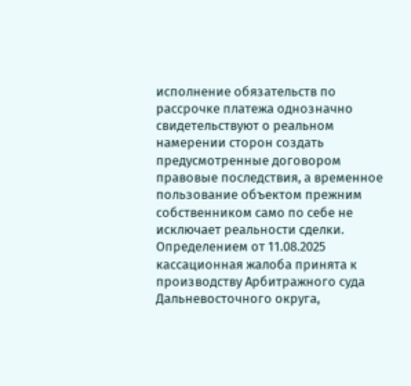исполнение обязательств по рассрочке платежа однозначно свидетельствуют о реальном намерении сторон создать предусмотренные договором правовые последствия, а временное пользование объектом прежним собственником само по себе не исключает реальности сделки. Определением от 11.08.2025 кассационная жалоба принята к производству Арбитражного суда Дальневосточного округа,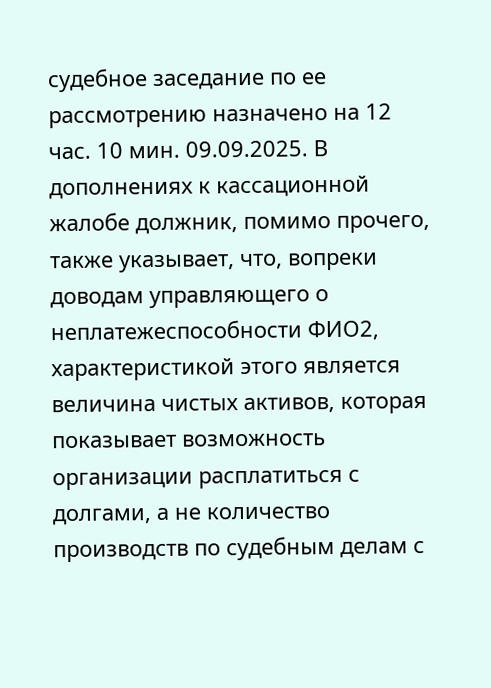судебное заседание по ее рассмотрению назначено на 12 час. 10 мин. 09.09.2025. В дополнениях к кассационной жалобе должник, помимо прочего, также указывает, что, вопреки доводам управляющего о неплатежеспособности ФИО2, характеристикой этого является величина чистых активов, которая показывает возможность организации расплатиться с долгами, а не количество производств по судебным делам с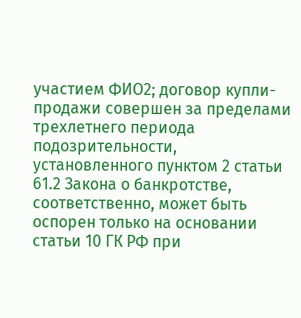участием ФИО2; договор купли-продажи совершен за пределами трехлетнего периода подозрительности, установленного пунктом 2 статьи 61.2 Закона о банкротстве, соответственно, может быть оспорен только на основании статьи 10 ГК РФ при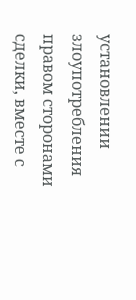установлении злоупотребления правом сторонами сделки, вместе с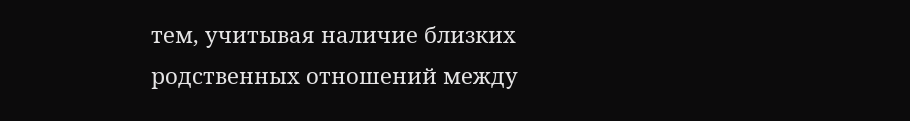тем, учитывая наличие близких родственных отношений между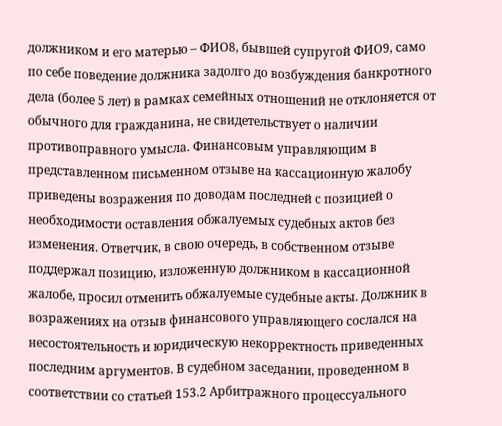должником и его матерью – ФИО8, бывшей супругой ФИО9, само по себе поведение должника задолго до возбуждения банкротного дела (более 5 лет) в рамках семейных отношений не отклоняется от обычного для гражданина, не свидетельствует о наличии противоправного умысла. Финансовым управляющим в представленном письменном отзыве на кассационную жалобу приведены возражения по доводам последней с позицией о необходимости оставления обжалуемых судебных актов без изменения. Ответчик, в свою очередь, в собственном отзыве поддержал позицию, изложенную должником в кассационной жалобе, просил отменить обжалуемые судебные акты. Должник в возражениях на отзыв финансового управляющего сослался на несостоятельность и юридическую некорректность приведенных последним аргументов. В судебном заседании, проведенном в соответствии со статьей 153.2 Арбитражного процессуального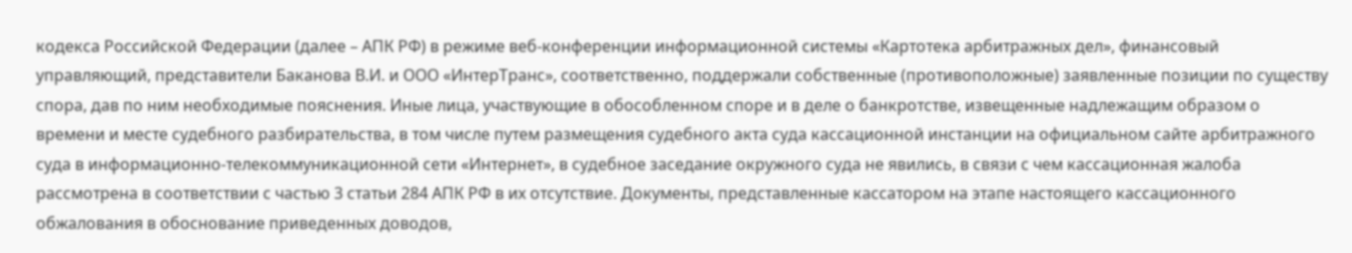кодекса Российской Федерации (далее – АПК РФ) в режиме веб-конференции информационной системы «Картотека арбитражных дел», финансовый управляющий, представители Баканова В.И. и ООО «ИнтерТранс», соответственно, поддержали собственные (противоположные) заявленные позиции по существу спора, дав по ним необходимые пояснения. Иные лица, участвующие в обособленном споре и в деле о банкротстве, извещенные надлежащим образом о времени и месте судебного разбирательства, в том числе путем размещения судебного акта суда кассационной инстанции на официальном сайте арбитражного суда в информационно-телекоммуникационной сети «Интернет», в судебное заседание окружного суда не явились, в связи с чем кассационная жалоба рассмотрена в соответствии с частью 3 статьи 284 АПК РФ в их отсутствие. Документы, представленные кассатором на этапе настоящего кассационного обжалования в обоснование приведенных доводов,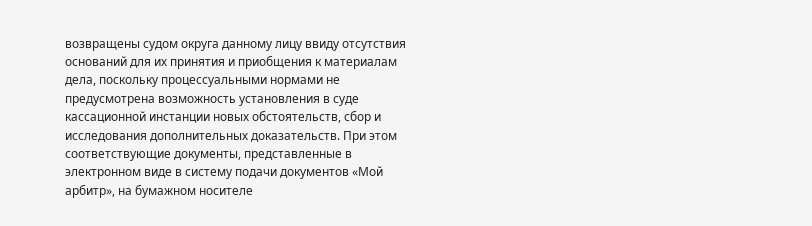возвращены судом округа данному лицу ввиду отсутствия оснований для их принятия и приобщения к материалам дела, поскольку процессуальными нормами не предусмотрена возможность установления в суде кассационной инстанции новых обстоятельств, сбор и исследования дополнительных доказательств. При этом соответствующие документы, представленные в электронном виде в систему подачи документов «Мой арбитр», на бумажном носителе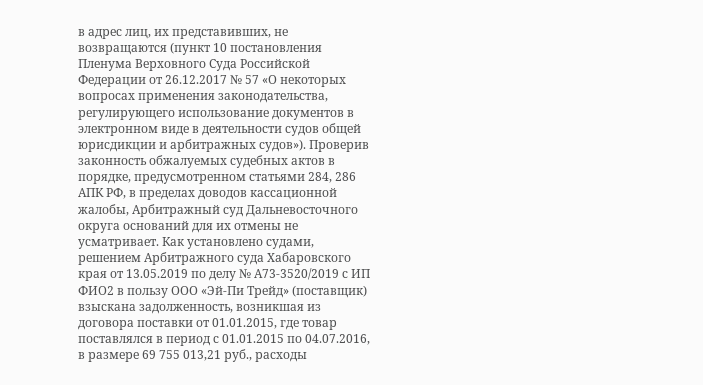в адрес лиц, их представивших, не возвращаются (пункт 10 постановления Пленума Верховного Суда Российской Федерации от 26.12.2017 № 57 «О некоторых вопросах применения законодательства, регулирующего использование документов в электронном виде в деятельности судов общей юрисдикции и арбитражных судов»). Проверив законность обжалуемых судебных актов в порядке, предусмотренном статьями 284, 286 АПК РФ, в пределах доводов кассационной жалобы, Арбитражный суд Дальневосточного округа оснований для их отмены не усматривает. Как установлено судами, решением Арбитражного суда Хабаровского края от 13.05.2019 по делу № А73-3520/2019 с ИП ФИО2 в пользу ООО «Эй-Пи Трейд» (поставщик) взыскана задолженность, возникшая из договора поставки от 01.01.2015, где товар поставлялся в период с 01.01.2015 по 04.07.2016, в размере 69 755 013,21 руб., расходы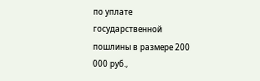по уплате государственной пошлины в размере 200 000 руб.,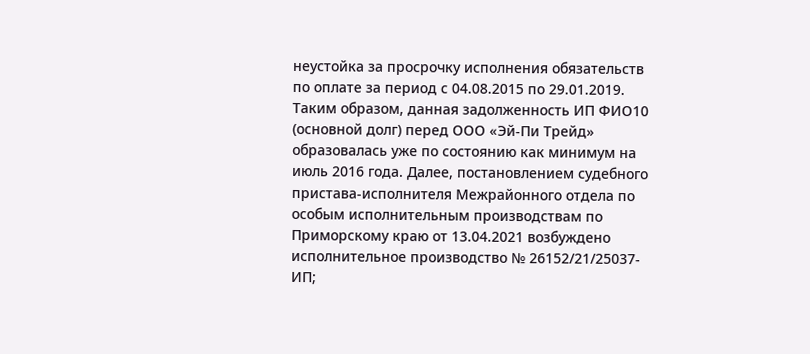неустойка за просрочку исполнения обязательств по оплате за период с 04.08.2015 по 29.01.2019. Таким образом, данная задолженность ИП ФИО10 (основной долг) перед ООО «Эй-Пи Трейд» образовалась уже по состоянию как минимум на июль 2016 года. Далее, постановлением судебного пристава-исполнителя Межрайонного отдела по особым исполнительным производствам по Приморскому краю от 13.04.2021 возбуждено исполнительное производство № 26152/21/25037-ИП;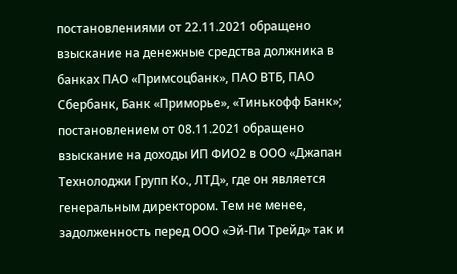постановлениями от 22.11.2021 обращено взыскание на денежные средства должника в банках ПАО «Примсоцбанк», ПАО ВТБ, ПАО Сбербанк, Банк «Приморье», «Тинькофф Банк»; постановлением от 08.11.2021 обращено взыскание на доходы ИП ФИО2 в ООО «Джапан Технолоджи Групп Ко., ЛТД», где он является генеральным директором. Тем не менее, задолженность перед ООО «Эй-Пи Трейд» так и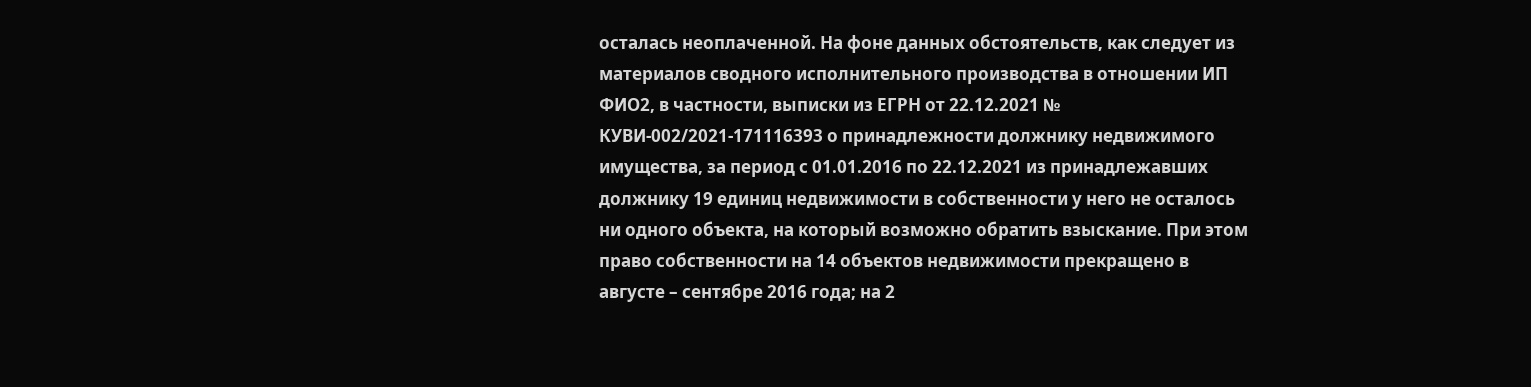осталась неоплаченной. На фоне данных обстоятельств, как следует из материалов сводного исполнительного производства в отношении ИП ФИО2, в частности, выписки из ЕГРН от 22.12.2021 № КУВИ-002/2021-171116393 о принадлежности должнику недвижимого имущества, за период с 01.01.2016 по 22.12.2021 из принадлежавших должнику 19 единиц недвижимости в собственности у него не осталось ни одного объекта, на который возможно обратить взыскание. При этом право собственности на 14 объектов недвижимости прекращено в августе – сентябре 2016 года; на 2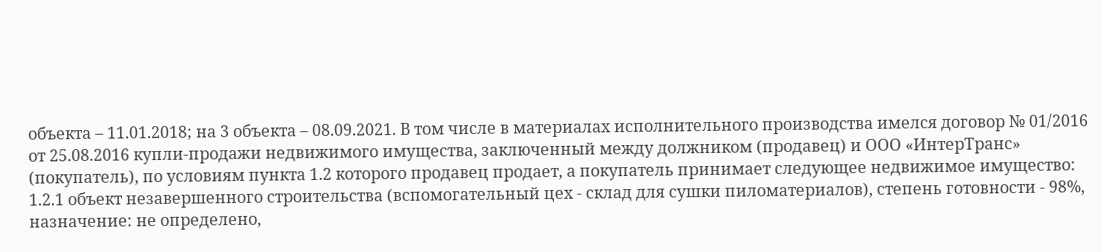объекта – 11.01.2018; на 3 объекта – 08.09.2021. В том числе в материалах исполнительного производства имелся договор № 01/2016 от 25.08.2016 купли-продажи недвижимого имущества, заключенный между должником (продавец) и ООО «ИнтерТранс» (покупатель), по условиям пункта 1.2 которого продавец продает, а покупатель принимает следующее недвижимое имущество: 1.2.1 объект незавершенного строительства (вспомогательный цех - склад для сушки пиломатериалов), степень готовности - 98%, назначение: не определено,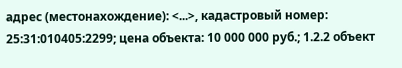адрес (местонахождение): <...>, кадастровый номер: 25:31:010405:2299; цена объекта: 10 000 000 руб.; 1.2.2 объект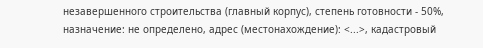незавершенного строительства (главный корпус), степень готовности - 50%, назначение: не определено, адрес (местонахождение): <...>, кадастровый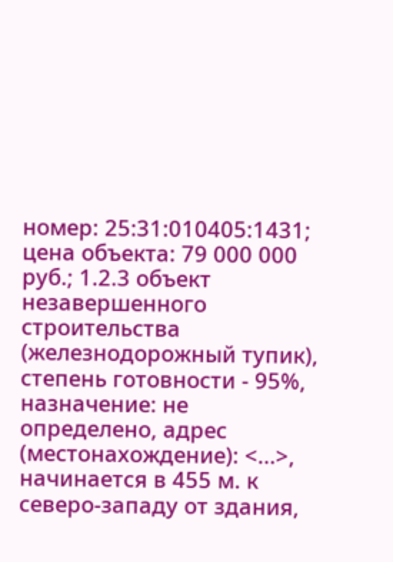номер: 25:31:010405:1431; цена объекта: 79 000 000 руб.; 1.2.3 объект незавершенного строительства (железнодорожный тупик), степень готовности - 95%, назначение: не определено, адрес (местонахождение): <...>, начинается в 455 м. к северо-западу от здания,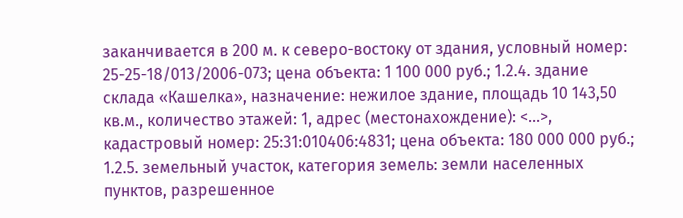заканчивается в 200 м. к северо-востоку от здания, условный номер: 25-25-18/013/2006-073; цена объекта: 1 100 000 руб.; 1.2.4. здание склада «Кашелка», назначение: нежилое здание, площадь 10 143,50 кв.м., количество этажей: 1, адрес (местонахождение): <...>, кадастровый номер: 25:31:010406:4831; цена объекта: 180 000 000 руб.; 1.2.5. земельный участок, категория земель: земли населенных пунктов, разрешенное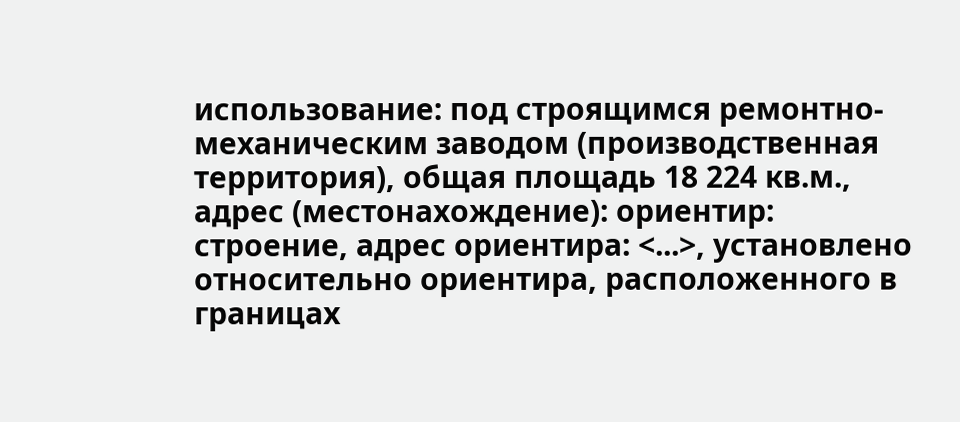использование: под строящимся ремонтно-механическим заводом (производственная территория), общая площадь 18 224 кв.м., адрес (местонахождение): ориентир: строение, адрес ориентира: <...>, установлено относительно ориентира, расположенного в границах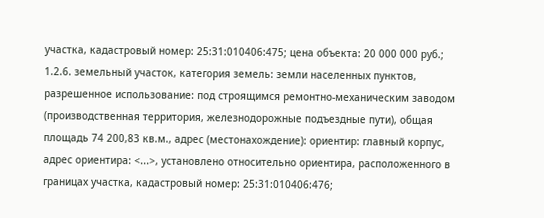участка, кадастровый номер: 25:31:010406:475; цена объекта: 20 000 000 руб.; 1.2.6. земельный участок, категория земель: земли населенных пунктов, разрешенное использование: под строящимся ремонтно-механическим заводом (производственная территория, железнодорожные подъездные пути), общая площадь 74 200,83 кв.м., адрес (местонахождение): ориентир: главный корпус, адрес ориентира: <...>, установлено относительно ориентира, расположенного в границах участка, кадастровый номер: 25:31:010406:476;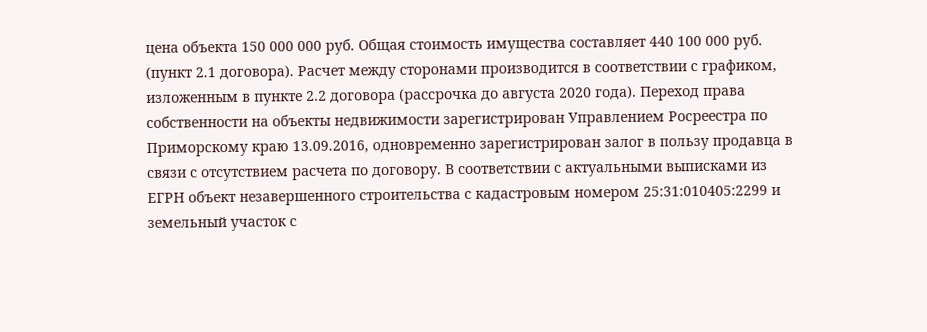цена объекта 150 000 000 руб. Общая стоимость имущества составляет 440 100 000 руб. (пункт 2.1 договора). Расчет между сторонами производится в соответствии с графиком, изложенным в пункте 2.2 договора (рассрочка до августа 2020 года). Переход права собственности на объекты недвижимости зарегистрирован Управлением Росреестра по Приморскому краю 13.09.2016, одновременно зарегистрирован залог в пользу продавца в связи с отсутствием расчета по договору. В соответствии с актуальными выписками из ЕГРН объект незавершенного строительства с кадастровым номером 25:31:010405:2299 и земельный участок с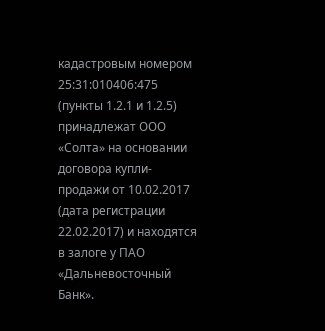кадастровым номером 25:31:010406:475 (пункты 1.2.1 и 1.2.5) принадлежат ООО «Солта» на основании договора купли-продажи от 10.02.2017 (дата регистрации 22.02.2017) и находятся в залоге у ПАО «Дальневосточный Банк».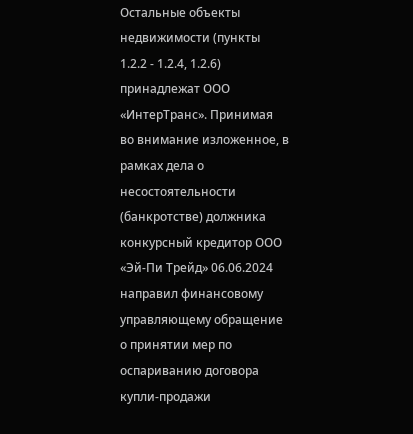Остальные объекты недвижимости (пункты 1.2.2 - 1.2.4, 1.2.6) принадлежат ООО «ИнтерТранс». Принимая во внимание изложенное, в рамках дела о несостоятельности (банкротстве) должника конкурсный кредитор ООО «Эй-Пи Трейд» 06.06.2024 направил финансовому управляющему обращение о принятии мер по оспариванию договора купли-продажи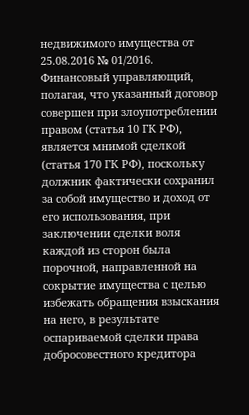недвижимого имущества от 25.08.2016 № 01/2016. Финансовый управляющий, полагая, что указанный договор совершен при злоупотреблении правом (статья 10 ГК РФ), является мнимой сделкой (статья 170 ГК РФ), поскольку должник фактически сохранил за собой имущество и доход от его использования, при заключении сделки воля каждой из сторон была порочной, направленной на сокрытие имущества с целью избежать обращения взыскания на него, в результате оспариваемой сделки права добросовестного кредитора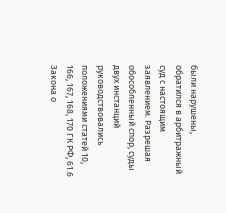были нарушены, обратился в арбитражный суд с настоящим заявлением. Разрешая обособленный спор, суды двух инстанций руководствовались положениями статей 10, 166, 167, 168, 170 ГК РФ, 61.6 Закона о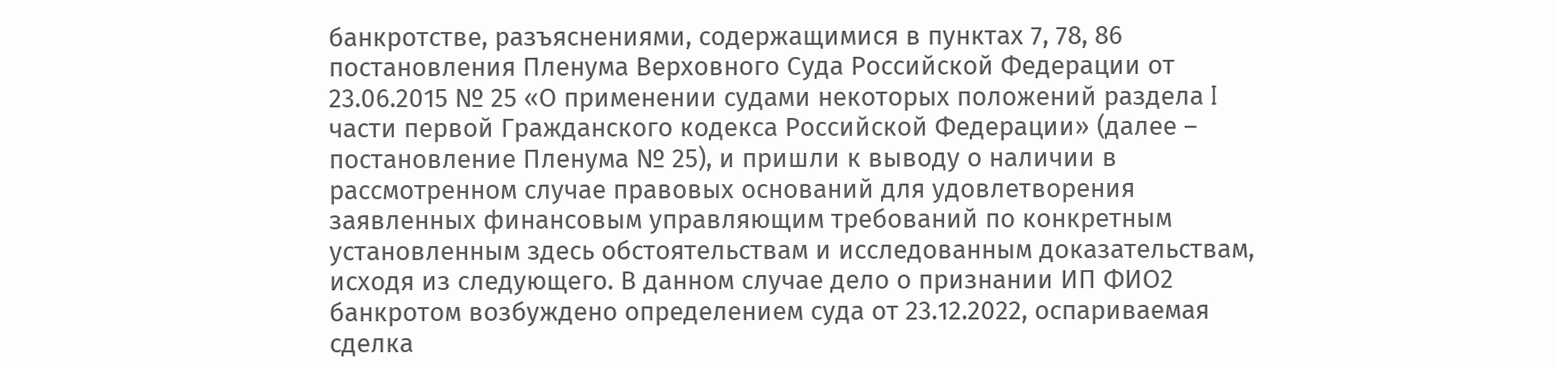банкротстве, разъяснениями, содержащимися в пунктах 7, 78, 86 постановления Пленума Верховного Суда Российской Федерации от 23.06.2015 № 25 «О применении судами некоторых положений раздела I части первой Гражданского кодекса Российской Федерации» (далее – постановление Пленума № 25), и пришли к выводу о наличии в рассмотренном случае правовых оснований для удовлетворения заявленных финансовым управляющим требований по конкретным установленным здесь обстоятельствам и исследованным доказательствам, исходя из следующего. В данном случае дело о признании ИП ФИО2 банкротом возбуждено определением суда от 23.12.2022, оспариваемая сделка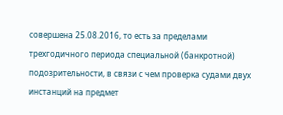совершена 25.08.2016, то есть за пределами трехгодичного периода специальной (банкротной) подозрительности, в связи с чем проверка судами двух инстанций на предмет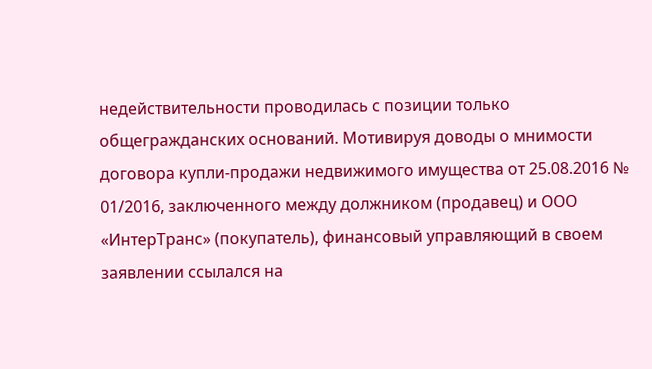недействительности проводилась с позиции только общегражданских оснований. Мотивируя доводы о мнимости договора купли-продажи недвижимого имущества от 25.08.2016 № 01/2016, заключенного между должником (продавец) и ООО «ИнтерТранс» (покупатель), финансовый управляющий в своем заявлении ссылался на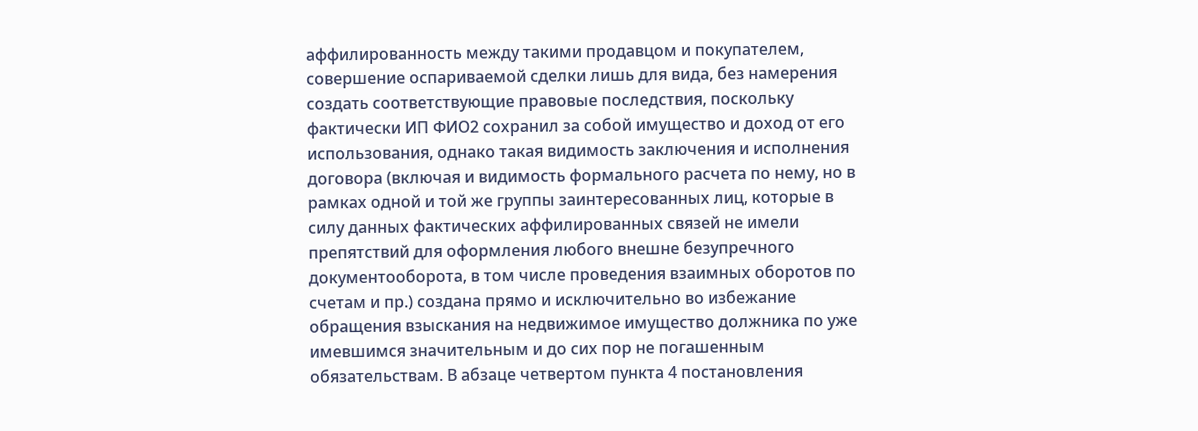аффилированность между такими продавцом и покупателем, совершение оспариваемой сделки лишь для вида, без намерения создать соответствующие правовые последствия, поскольку фактически ИП ФИО2 сохранил за собой имущество и доход от его использования, однако такая видимость заключения и исполнения договора (включая и видимость формального расчета по нему, но в рамках одной и той же группы заинтересованных лиц, которые в силу данных фактических аффилированных связей не имели препятствий для оформления любого внешне безупречного документооборота, в том числе проведения взаимных оборотов по счетам и пр.) создана прямо и исключительно во избежание обращения взыскания на недвижимое имущество должника по уже имевшимся значительным и до сих пор не погашенным обязательствам. В абзаце четвертом пункта 4 постановления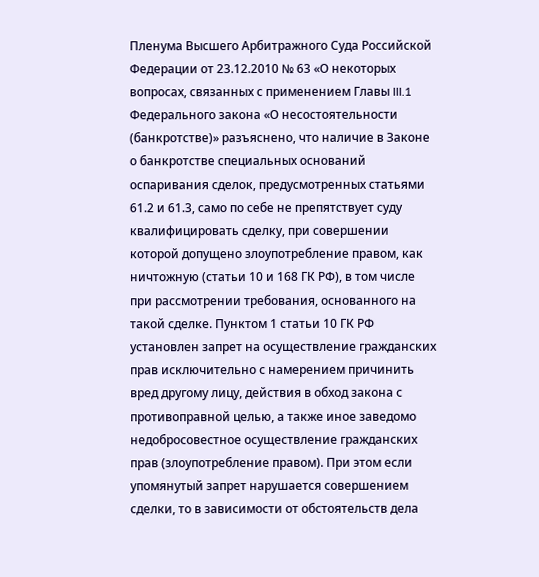Пленума Высшего Арбитражного Суда Российской Федерации от 23.12.2010 № 63 «О некоторых вопросах, связанных с применением Главы III.1 Федерального закона «О несостоятельности (банкротстве)» разъяснено, что наличие в Законе о банкротстве специальных оснований оспаривания сделок, предусмотренных статьями 61.2 и 61.3, само по себе не препятствует суду квалифицировать сделку, при совершении которой допущено злоупотребление правом, как ничтожную (статьи 10 и 168 ГК РФ), в том числе при рассмотрении требования, основанного на такой сделке. Пунктом 1 статьи 10 ГК РФ установлен запрет на осуществление гражданских прав исключительно с намерением причинить вред другому лицу, действия в обход закона с противоправной целью, а также иное заведомо недобросовестное осуществление гражданских прав (злоупотребление правом). При этом если упомянутый запрет нарушается совершением сделки, то в зависимости от обстоятельств дела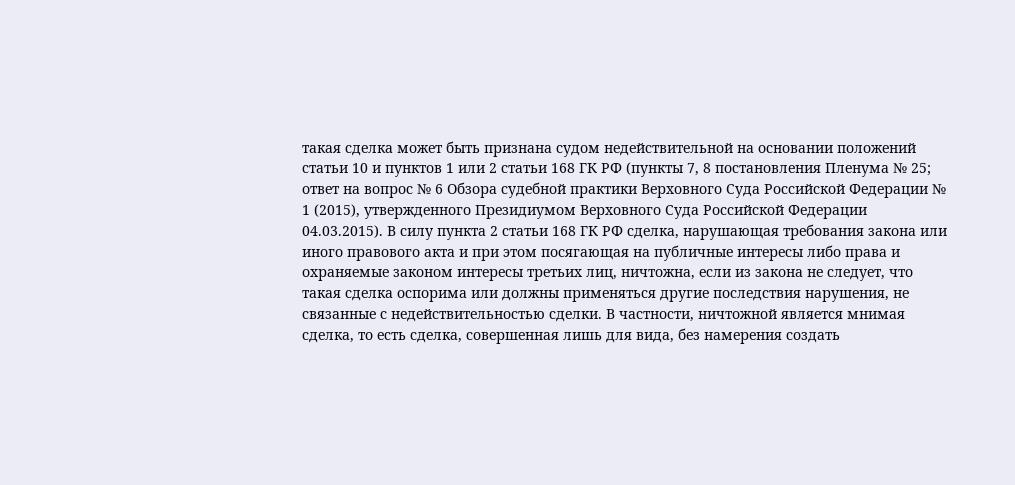такая сделка может быть признана судом недействительной на основании положений статьи 10 и пунктов 1 или 2 статьи 168 ГК РФ (пункты 7, 8 постановления Пленума № 25; ответ на вопрос № 6 Обзора судебной практики Верховного Суда Российской Федерации № 1 (2015), утвержденного Президиумом Верховного Суда Российской Федерации 04.03.2015). В силу пункта 2 статьи 168 ГК РФ сделка, нарушающая требования закона или иного правового акта и при этом посягающая на публичные интересы либо права и охраняемые законом интересы третьих лиц, ничтожна, если из закона не следует, что такая сделка оспорима или должны применяться другие последствия нарушения, не связанные с недействительностью сделки. В частности, ничтожной является мнимая сделка, то есть сделка, совершенная лишь для вида, без намерения создать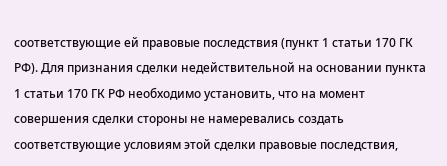соответствующие ей правовые последствия (пункт 1 статьи 170 ГК РФ). Для признания сделки недействительной на основании пункта 1 статьи 170 ГК РФ необходимо установить, что на момент совершения сделки стороны не намеревались создать соответствующие условиям этой сделки правовые последствия,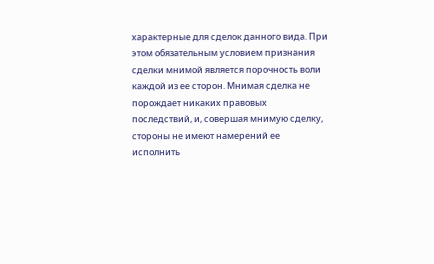характерные для сделок данного вида. При этом обязательным условием признания сделки мнимой является порочность воли каждой из ее сторон. Мнимая сделка не порождает никаких правовых последствий, и, совершая мнимую сделку, стороны не имеют намерений ее исполнить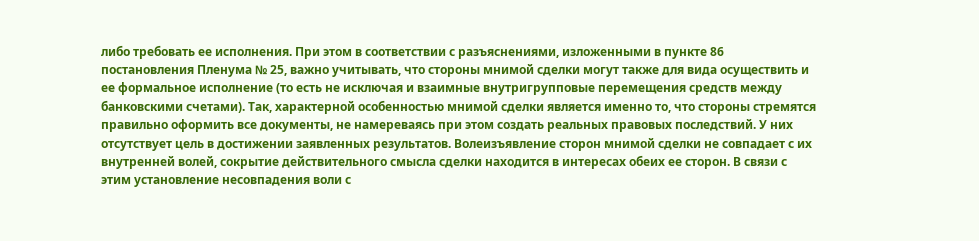либо требовать ее исполнения. При этом в соответствии с разъяснениями, изложенными в пункте 86 постановления Пленума № 25, важно учитывать, что стороны мнимой сделки могут также для вида осуществить и ее формальное исполнение (то есть не исключая и взаимные внутригрупповые перемещения средств между банковскими счетами). Так, характерной особенностью мнимой сделки является именно то, что стороны стремятся правильно оформить все документы, не намереваясь при этом создать реальных правовых последствий. У них отсутствует цель в достижении заявленных результатов. Волеизъявление сторон мнимой сделки не совпадает с их внутренней волей, сокрытие действительного смысла сделки находится в интересах обеих ее сторон. В связи с этим установление несовпадения воли с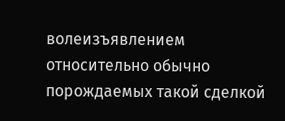волеизъявлением относительно обычно порождаемых такой сделкой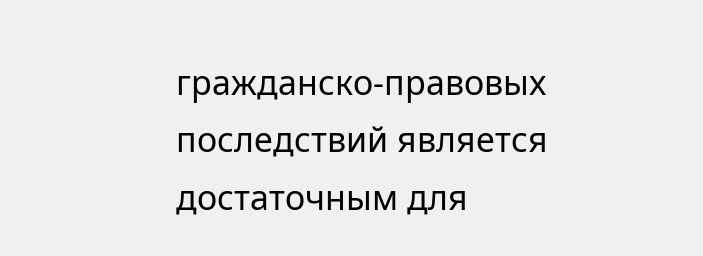гражданско-правовых последствий является достаточным для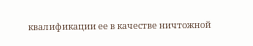квалификации ее в качестве ничтожной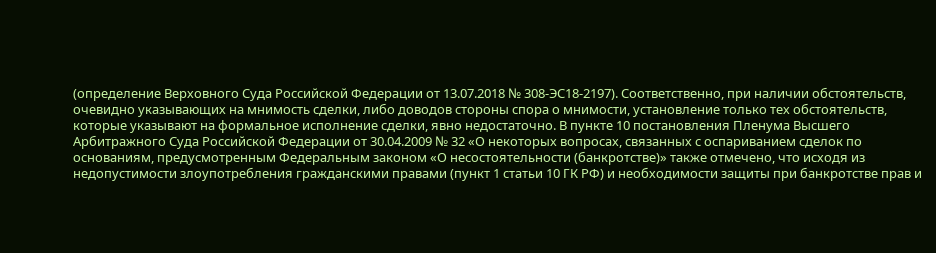(определение Верховного Суда Российской Федерации от 13.07.2018 № 308-ЭС18-2197). Соответственно, при наличии обстоятельств, очевидно указывающих на мнимость сделки, либо доводов стороны спора о мнимости, установление только тех обстоятельств, которые указывают на формальное исполнение сделки, явно недостаточно. В пункте 10 постановления Пленума Высшего Арбитражного Суда Российской Федерации от 30.04.2009 № 32 «О некоторых вопросах, связанных с оспариванием сделок по основаниям, предусмотренным Федеральным законом «О несостоятельности (банкротстве)» также отмечено, что исходя из недопустимости злоупотребления гражданскими правами (пункт 1 статьи 10 ГК РФ) и необходимости защиты при банкротстве прав и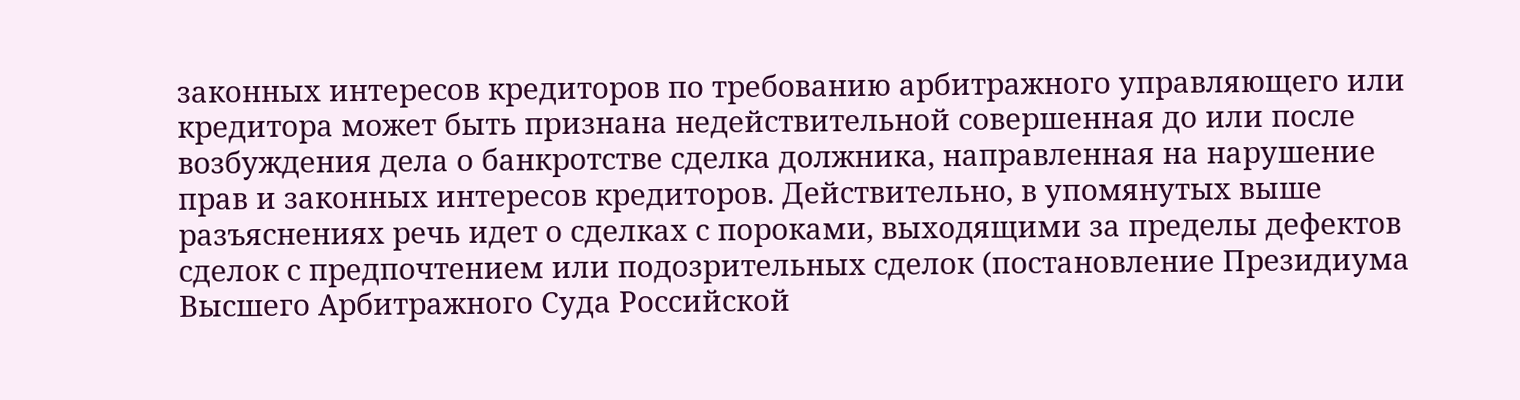законных интересов кредиторов по требованию арбитражного управляющего или кредитора может быть признана недействительной совершенная до или после возбуждения дела о банкротстве сделка должника, направленная на нарушение прав и законных интересов кредиторов. Действительно, в упомянутых выше разъяснениях речь идет о сделках с пороками, выходящими за пределы дефектов сделок с предпочтением или подозрительных сделок (постановление Президиума Высшего Арбитражного Суда Российской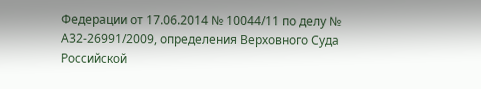Федерации от 17.06.2014 № 10044/11 по делу № А32-26991/2009, определения Верховного Суда Российской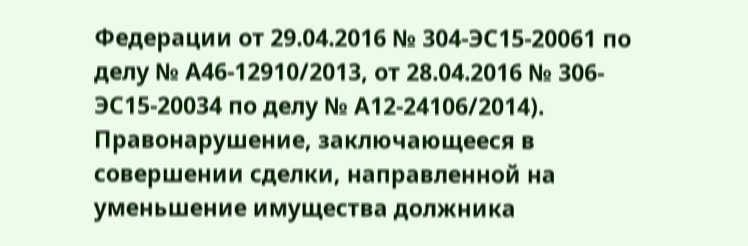Федерации от 29.04.2016 № 304-ЭС15-20061 по делу № А46-12910/2013, от 28.04.2016 № 306-ЭС15-20034 по делу № А12-24106/2014). Правонарушение, заключающееся в совершении сделки, направленной на уменьшение имущества должника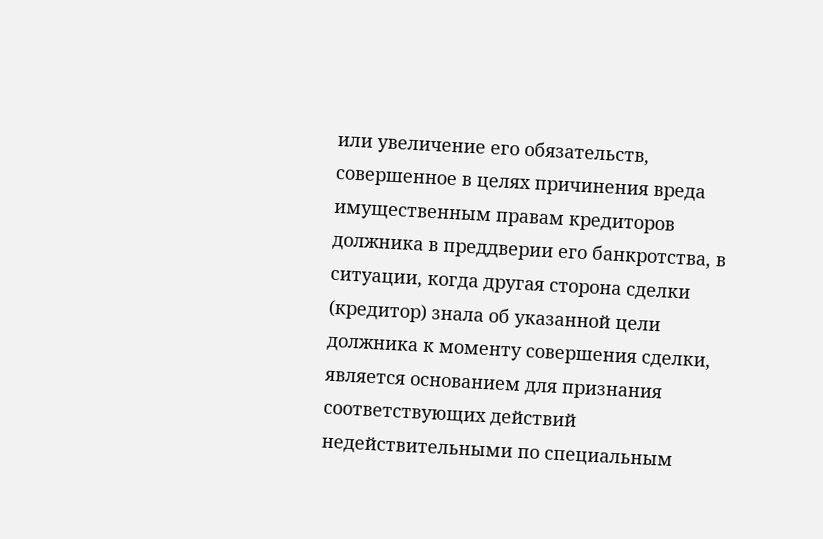или увеличение его обязательств, совершенное в целях причинения вреда имущественным правам кредиторов должника в преддверии его банкротства, в ситуации, когда другая сторона сделки (кредитор) знала об указанной цели должника к моменту совершения сделки, является основанием для признания соответствующих действий недействительными по специальным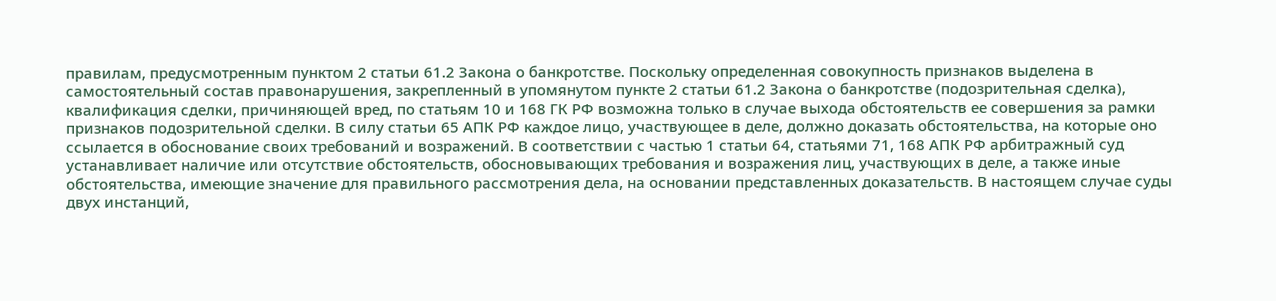правилам, предусмотренным пунктом 2 статьи 61.2 Закона о банкротстве. Поскольку определенная совокупность признаков выделена в самостоятельный состав правонарушения, закрепленный в упомянутом пункте 2 статьи 61.2 Закона о банкротстве (подозрительная сделка), квалификация сделки, причиняющей вред, по статьям 10 и 168 ГК РФ возможна только в случае выхода обстоятельств ее совершения за рамки признаков подозрительной сделки. В силу статьи 65 АПК РФ каждое лицо, участвующее в деле, должно доказать обстоятельства, на которые оно ссылается в обоснование своих требований и возражений. В соответствии с частью 1 статьи 64, статьями 71, 168 АПК РФ арбитражный суд устанавливает наличие или отсутствие обстоятельств, обосновывающих требования и возражения лиц, участвующих в деле, а также иные обстоятельства, имеющие значение для правильного рассмотрения дела, на основании представленных доказательств. В настоящем случае суды двух инстанций,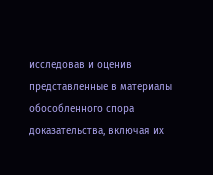исследовав и оценив представленные в материалы обособленного спора доказательства, включая их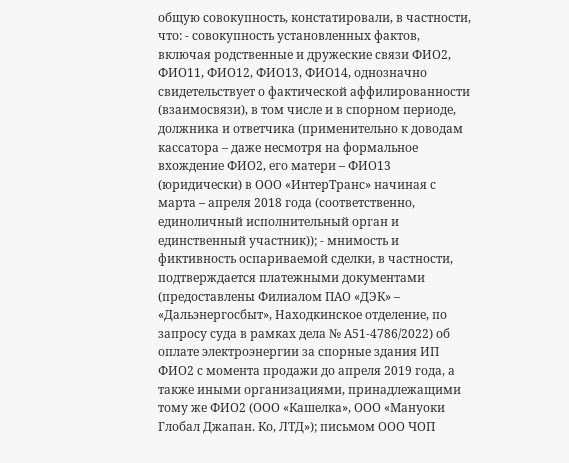общую совокупность, констатировали, в частности, что: - совокупность установленных фактов, включая родственные и дружеские связи ФИО2, ФИО11, ФИО12, ФИО13, ФИО14, однозначно свидетельствует о фактической аффилированности (взаимосвязи), в том числе и в спорном периоде, должника и ответчика (применительно к доводам кассатора – даже несмотря на формальное вхождение ФИО2, его матери – ФИО13 (юридически) в ООО «ИнтерТранс» начиная с марта – апреля 2018 года (соответственно, единоличный исполнительный орган и единственный участник)); - мнимость и фиктивность оспариваемой сделки, в частности, подтверждается платежными документами (предоставлены Филиалом ПАО «ДЭК» – «Дальэнергосбыт», Находкинское отделение, по запросу суда в рамках дела № А51-4786/2022) об оплате электроэнергии за спорные здания ИП ФИО2 с момента продажи до апреля 2019 года, а также иными организациями, принадлежащими тому же ФИО2 (ООО «Кашелка», ООО «Мануоки Глобал Джапан. Ко, ЛТД»); письмом ООО ЧОП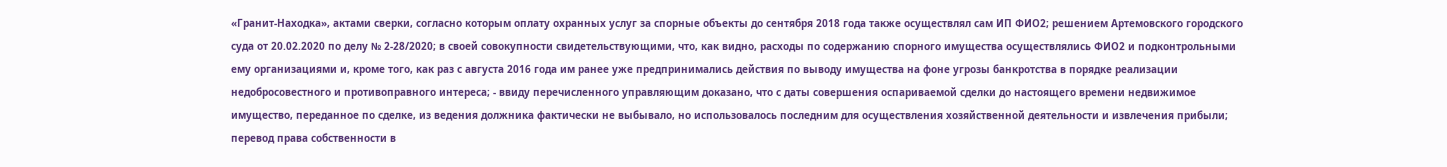«Гранит-Находка», актами сверки, согласно которым оплату охранных услуг за спорные объекты до сентября 2018 года также осуществлял сам ИП ФИО2; решением Артемовского городского суда от 20.02.2020 по делу № 2-28/2020; в своей совокупности свидетельствующими, что, как видно, расходы по содержанию спорного имущества осуществлялись ФИО2 и подконтрольными ему организациями и, кроме того, как раз с августа 2016 года им ранее уже предпринимались действия по выводу имущества на фоне угрозы банкротства в порядке реализации недобросовестного и противоправного интереса; - ввиду перечисленного управляющим доказано, что с даты совершения оспариваемой сделки до настоящего времени недвижимое имущество, переданное по сделке, из ведения должника фактически не выбывало, но использовалось последним для осуществления хозяйственной деятельности и извлечения прибыли; перевод права собственности в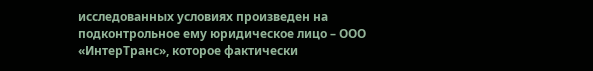исследованных условиях произведен на подконтрольное ему юридическое лицо – ООО «ИнтерТранс», которое фактически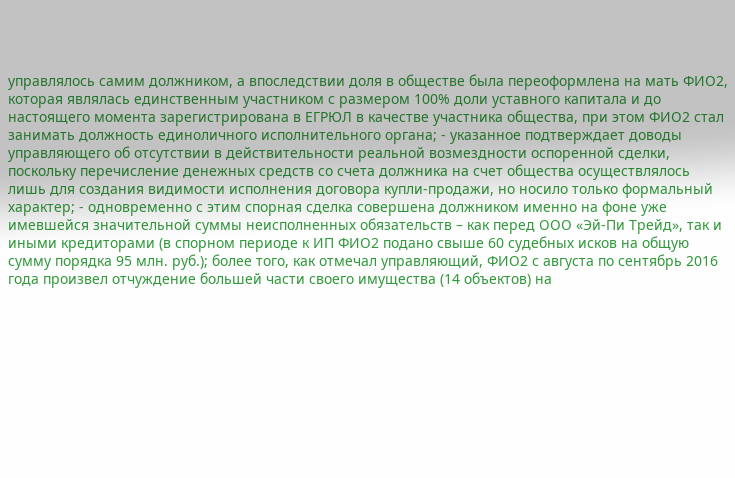управлялось самим должником, а впоследствии доля в обществе была переоформлена на мать ФИО2, которая являлась единственным участником с размером 100% доли уставного капитала и до настоящего момента зарегистрирована в ЕГРЮЛ в качестве участника общества, при этом ФИО2 стал занимать должность единоличного исполнительного органа; - указанное подтверждает доводы управляющего об отсутствии в действительности реальной возмездности оспоренной сделки, поскольку перечисление денежных средств со счета должника на счет общества осуществлялось лишь для создания видимости исполнения договора купли-продажи, но носило только формальный характер; - одновременно с этим спорная сделка совершена должником именно на фоне уже имевшейся значительной суммы неисполненных обязательств – как перед ООО «Эй-Пи Трейд», так и иными кредиторами (в спорном периоде к ИП ФИО2 подано свыше 60 судебных исков на общую сумму порядка 95 млн. руб.); более того, как отмечал управляющий, ФИО2 с августа по сентябрь 2016 года произвел отчуждение большей части своего имущества (14 объектов) на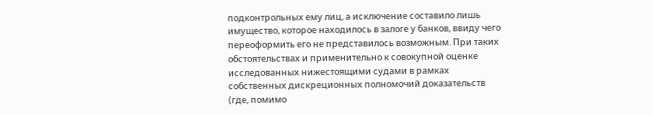подконтрольных ему лиц, а исключение составило лишь имущество, которое находилось в залоге у банков, ввиду чего переоформить его не представилось возможным. При таких обстоятельствах и применительно к совокупной оценке исследованных нижестоящими судами в рамках собственных дискреционных полномочий доказательств (где, помимо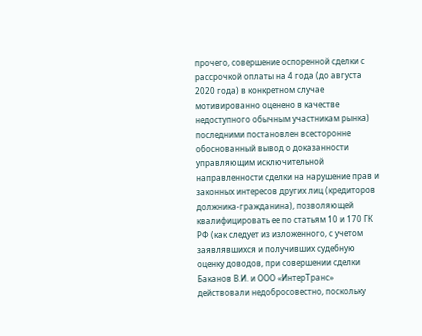прочего, совершение оспоренной сделки с рассрочкой оплаты на 4 года (до августа 2020 года) в конкретном случае мотивированно оценено в качестве недоступного обычным участникам рынка) последними постановлен всесторонне обоснованный вывод о доказанности управляющим исключительной направленности сделки на нарушение прав и законных интересов других лиц (кредиторов должника-гражданина), позволяющей квалифицировать ее по статьям 10 и 170 ГК РФ (как следует из изложенного, с учетом заявлявшихся и получивших судебную оценку доводов, при совершении сделки Баканов В.И. и ООО «ИнтерТранс» действовали недобросовестно, поскольку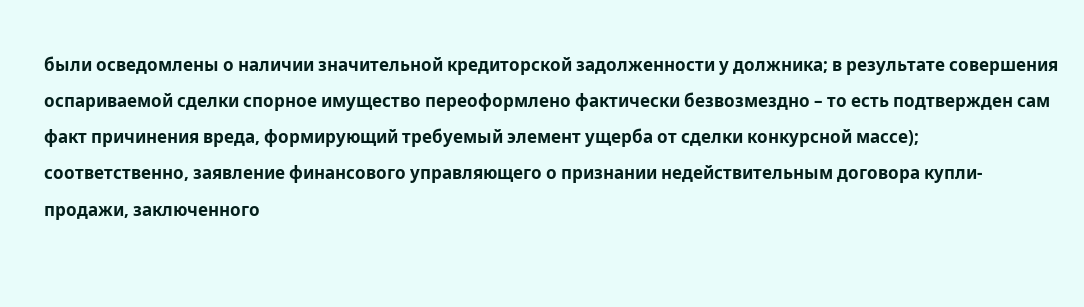были осведомлены о наличии значительной кредиторской задолженности у должника; в результате совершения оспариваемой сделки спорное имущество переоформлено фактически безвозмездно – то есть подтвержден сам факт причинения вреда, формирующий требуемый элемент ущерба от сделки конкурсной массе); соответственно, заявление финансового управляющего о признании недействительным договора купли-продажи, заключенного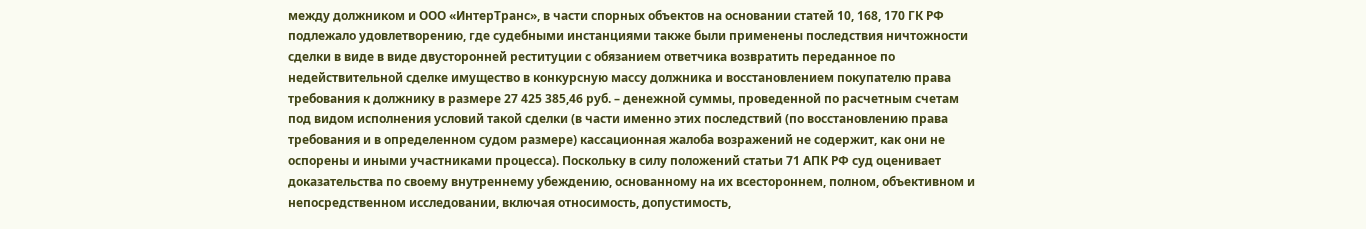между должником и ООО «ИнтерТранс», в части спорных объектов на основании статей 10, 168, 170 ГК РФ подлежало удовлетворению, где судебными инстанциями также были применены последствия ничтожности сделки в виде в виде двусторонней реституции с обязанием ответчика возвратить переданное по недействительной сделке имущество в конкурсную массу должника и восстановлением покупателю права требования к должнику в размере 27 425 385,46 руб. – денежной суммы, проведенной по расчетным счетам под видом исполнения условий такой сделки (в части именно этих последствий (по восстановлению права требования и в определенном судом размере) кассационная жалоба возражений не содержит, как они не оспорены и иными участниками процесса). Поскольку в силу положений статьи 71 АПК РФ суд оценивает доказательства по своему внутреннему убеждению, основанному на их всестороннем, полном, объективном и непосредственном исследовании, включая относимость, допустимость,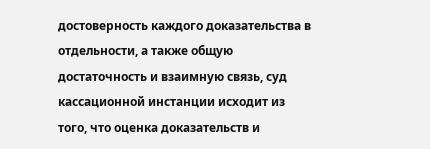достоверность каждого доказательства в отдельности, а также общую достаточность и взаимную связь, суд кассационной инстанции исходит из того, что оценка доказательств и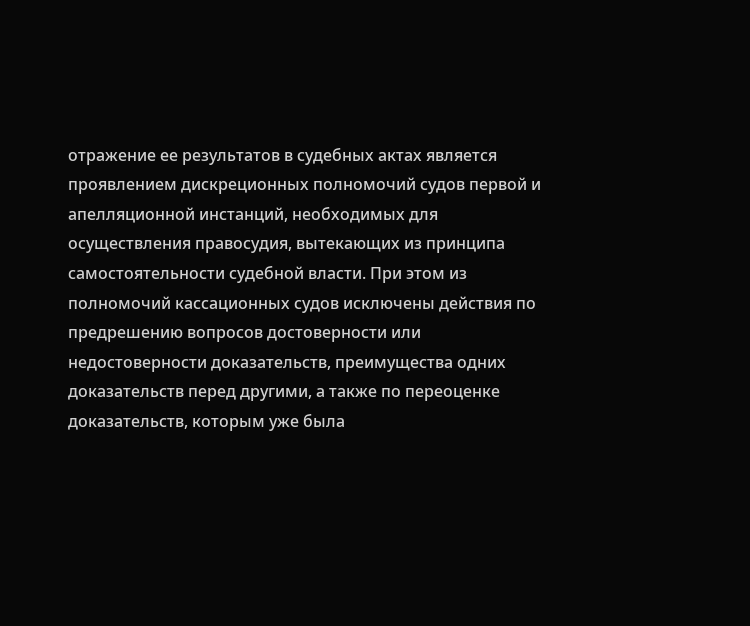отражение ее результатов в судебных актах является проявлением дискреционных полномочий судов первой и апелляционной инстанций, необходимых для осуществления правосудия, вытекающих из принципа самостоятельности судебной власти. При этом из полномочий кассационных судов исключены действия по предрешению вопросов достоверности или недостоверности доказательств, преимущества одних доказательств перед другими, а также по переоценке доказательств, которым уже была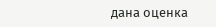дана оценка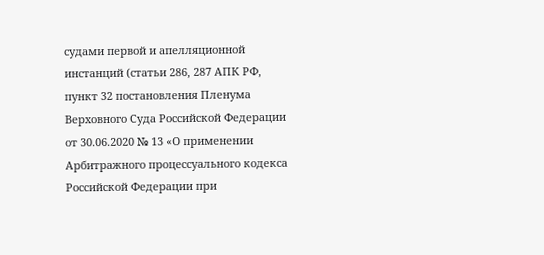судами первой и апелляционной инстанций (статьи 286, 287 АПК РФ, пункт 32 постановления Пленума Верховного Суда Российской Федерации от 30.06.2020 № 13 «О применении Арбитражного процессуального кодекса Российской Федерации при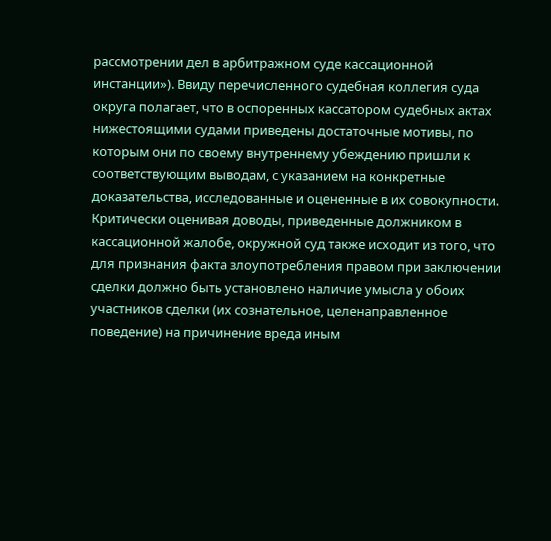рассмотрении дел в арбитражном суде кассационной инстанции»). Ввиду перечисленного судебная коллегия суда округа полагает, что в оспоренных кассатором судебных актах нижестоящими судами приведены достаточные мотивы, по которым они по своему внутреннему убеждению пришли к соответствующим выводам, с указанием на конкретные доказательства, исследованные и оцененные в их совокупности. Критически оценивая доводы, приведенные должником в кассационной жалобе, окружной суд также исходит из того, что для признания факта злоупотребления правом при заключении сделки должно быть установлено наличие умысла у обоих участников сделки (их сознательное, целенаправленное поведение) на причинение вреда иным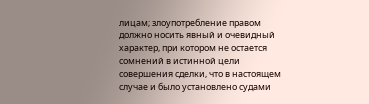лицам; злоупотребление правом должно носить явный и очевидный характер, при котором не остается сомнений в истинной цели совершения сделки, что в настоящем случае и было установлено судами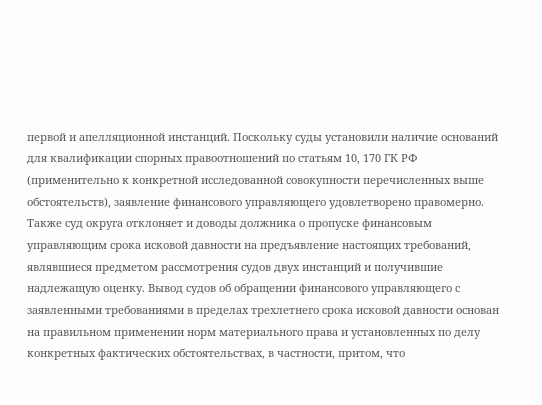первой и апелляционной инстанций. Поскольку суды установили наличие оснований для квалификации спорных правоотношений по статьям 10, 170 ГК РФ (применительно к конкретной исследованной совокупности перечисленных выше обстоятельств), заявление финансового управляющего удовлетворено правомерно. Также суд округа отклоняет и доводы должника о пропуске финансовым управляющим срока исковой давности на предъявление настоящих требований, являвшиеся предметом рассмотрения судов двух инстанций и получившие надлежащую оценку. Вывод судов об обращении финансового управляющего с заявленными требованиями в пределах трехлетнего срока исковой давности основан на правильном применении норм материального права и установленных по делу конкретных фактических обстоятельствах, в частности, притом, что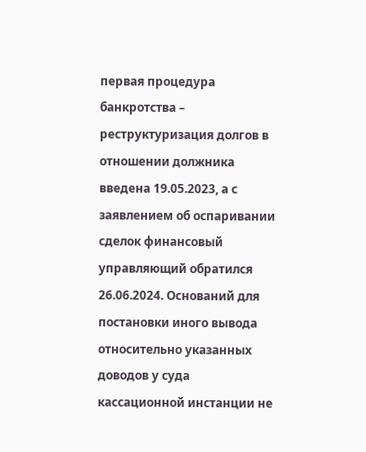первая процедура банкротства – реструктуризация долгов в отношении должника введена 19.05.2023, а с заявлением об оспаривании сделок финансовый управляющий обратился 26.06.2024. Оснований для постановки иного вывода относительно указанных доводов у суда кассационной инстанции не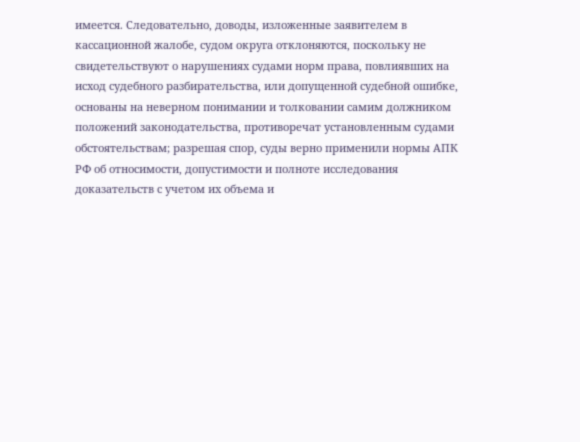имеется. Следовательно, доводы, изложенные заявителем в кассационной жалобе, судом округа отклоняются, поскольку не свидетельствуют о нарушениях судами норм права, повлиявших на исход судебного разбирательства, или допущенной судебной ошибке, основаны на неверном понимании и толковании самим должником положений законодательства, противоречат установленным судами обстоятельствам; разрешая спор, суды верно применили нормы АПК РФ об относимости, допустимости и полноте исследования доказательств с учетом их объема и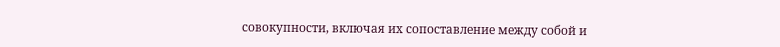совокупности, включая их сопоставление между собой и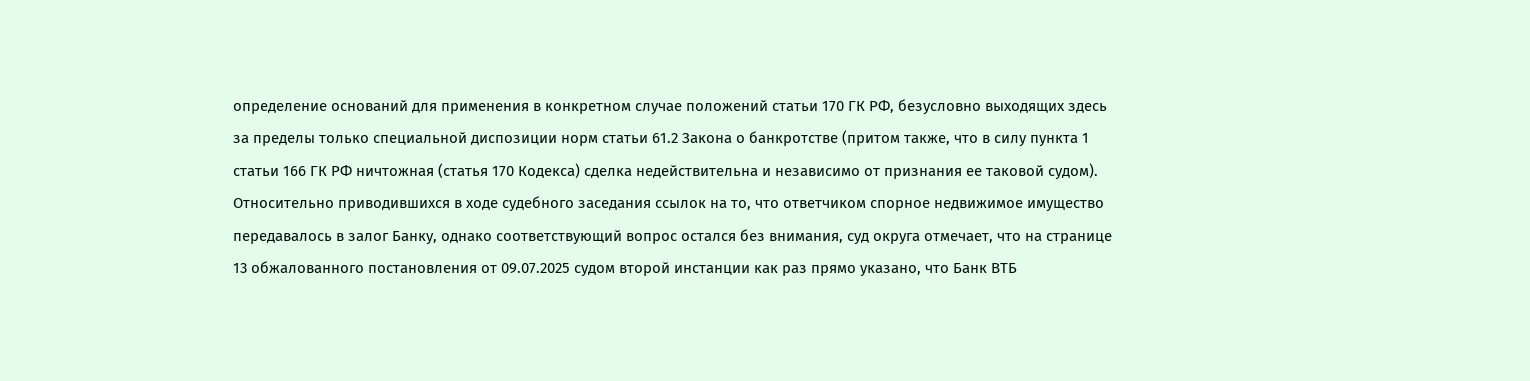определение оснований для применения в конкретном случае положений статьи 170 ГК РФ, безусловно выходящих здесь за пределы только специальной диспозиции норм статьи 61.2 Закона о банкротстве (притом также, что в силу пункта 1 статьи 166 ГК РФ ничтожная (статья 170 Кодекса) сделка недействительна и независимо от признания ее таковой судом). Относительно приводившихся в ходе судебного заседания ссылок на то, что ответчиком спорное недвижимое имущество передавалось в залог Банку, однако соответствующий вопрос остался без внимания, суд округа отмечает, что на странице 13 обжалованного постановления от 09.07.2025 судом второй инстанции как раз прямо указано, что Банк ВТБ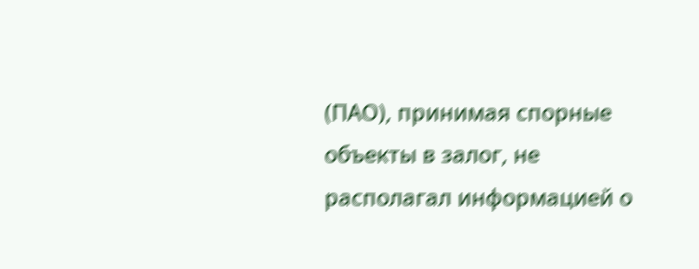(ПАО), принимая спорные объекты в залог, не располагал информацией о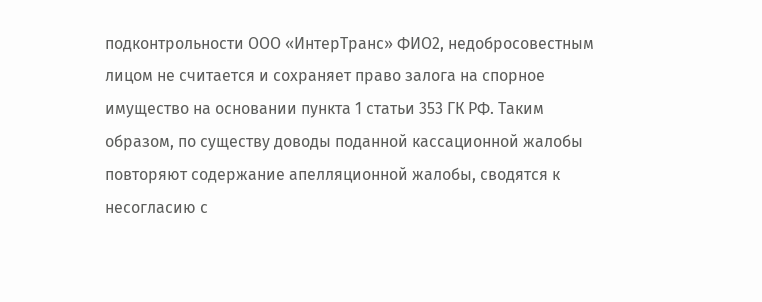подконтрольности ООО «ИнтерТранс» ФИО2, недобросовестным лицом не считается и сохраняет право залога на спорное имущество на основании пункта 1 статьи 353 ГК РФ. Таким образом, по существу доводы поданной кассационной жалобы повторяют содержание апелляционной жалобы, сводятся к несогласию с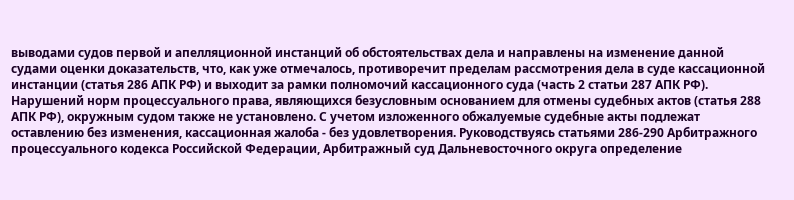выводами судов первой и апелляционной инстанций об обстоятельствах дела и направлены на изменение данной судами оценки доказательств, что, как уже отмечалось, противоречит пределам рассмотрения дела в суде кассационной инстанции (статья 286 АПК РФ) и выходит за рамки полномочий кассационного суда (часть 2 статьи 287 АПК РФ). Нарушений норм процессуального права, являющихся безусловным основанием для отмены судебных актов (статья 288 АПК РФ), окружным судом также не установлено. С учетом изложенного обжалуемые судебные акты подлежат оставлению без изменения, кассационная жалоба - без удовлетворения. Руководствуясь статьями 286-290 Арбитражного процессуального кодекса Российской Федерации, Арбитражный суд Дальневосточного округа определение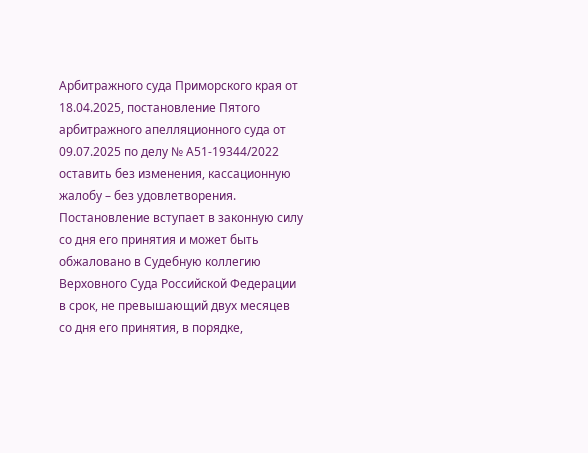Арбитражного суда Приморского края от 18.04.2025, постановление Пятого арбитражного апелляционного суда от 09.07.2025 по делу № А51-19344/2022 оставить без изменения, кассационную жалобу – без удовлетворения. Постановление вступает в законную силу со дня его принятия и может быть обжаловано в Судебную коллегию Верховного Суда Российской Федерации в срок, не превышающий двух месяцев со дня его принятия, в порядке,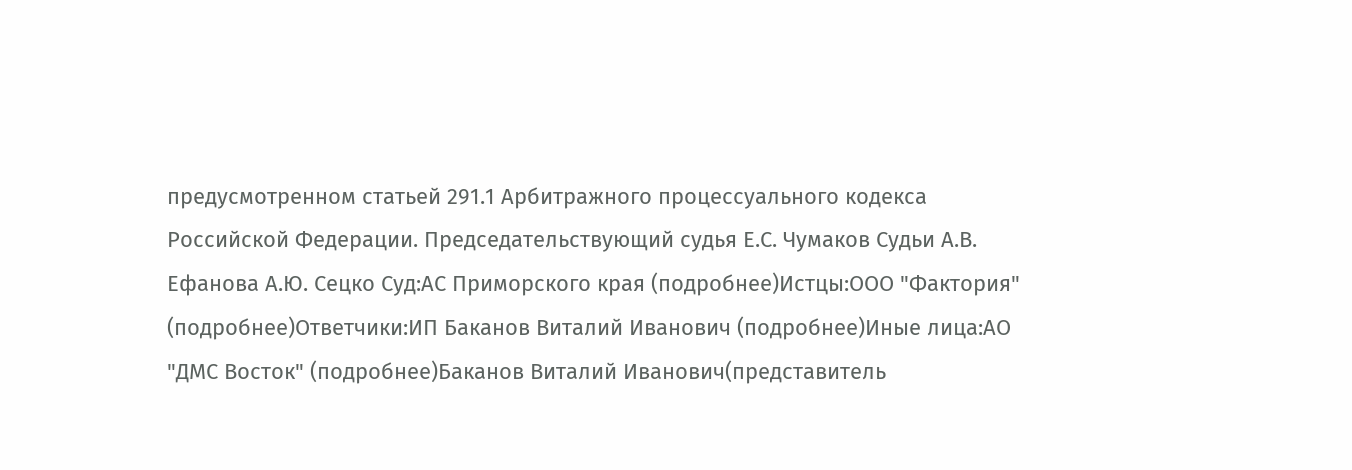предусмотренном статьей 291.1 Арбитражного процессуального кодекса Российской Федерации. Председательствующий судья Е.С. Чумаков Судьи А.В. Ефанова А.Ю. Сецко Суд:АС Приморского края (подробнее)Истцы:ООО "Фактория" (подробнее)Ответчики:ИП Баканов Виталий Иванович (подробнее)Иные лица:АО "ДМС Восток" (подробнее)Баканов Виталий Иванович(представитель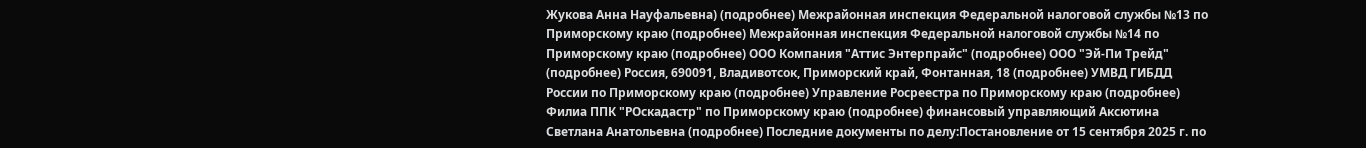Жукова Анна Науфальевна) (подробнее) Межрайонная инспекция Федеральной налоговой службы №13 по Приморскому краю (подробнее) Межрайонная инспекция Федеральной налоговой службы №14 по Приморскому краю (подробнее) ООО Компания "Аттис Энтерпрайс" (подробнее) ООО "Эй-Пи Трейд" (подробнее) Россия, 690091, Владивотсок, Приморский край, Фонтанная, 18 (подробнее) УМВД ГИБДД России по Приморскому краю (подробнее) Управление Росреестра по Приморскому краю (подробнее) Филиа ППК "РОскадастр" по Приморскому краю (подробнее) финансовый управляющий Аксютина Светлана Анатольевна (подробнее) Последние документы по делу:Постановление от 15 сентября 2025 г. по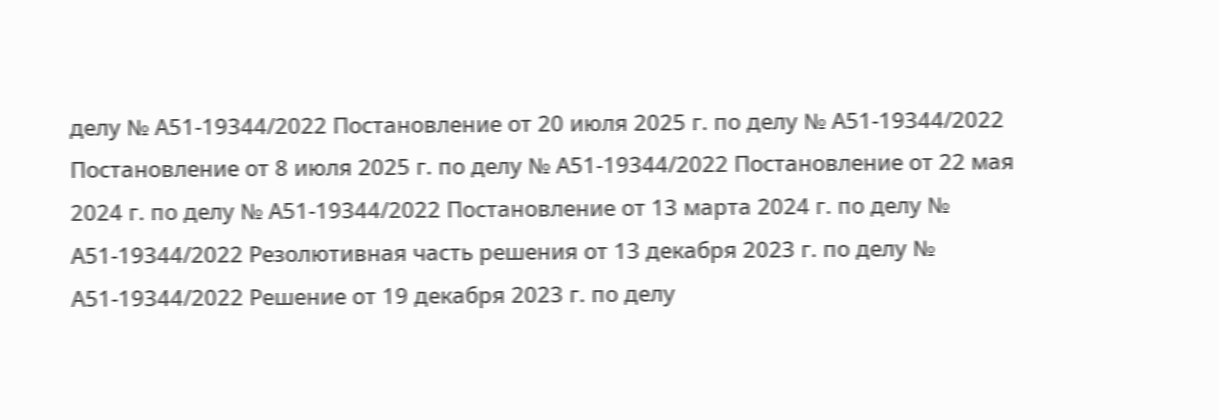делу № А51-19344/2022 Постановление от 20 июля 2025 г. по делу № А51-19344/2022 Постановление от 8 июля 2025 г. по делу № А51-19344/2022 Постановление от 22 мая 2024 г. по делу № А51-19344/2022 Постановление от 13 марта 2024 г. по делу № А51-19344/2022 Резолютивная часть решения от 13 декабря 2023 г. по делу № А51-19344/2022 Решение от 19 декабря 2023 г. по делу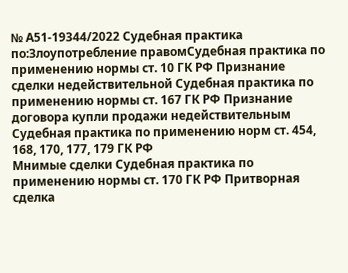№ А51-19344/2022 Судебная практика по:Злоупотребление правомСудебная практика по применению нормы ст. 10 ГК РФ Признание сделки недействительной Судебная практика по применению нормы ст. 167 ГК РФ Признание договора купли продажи недействительным Судебная практика по применению норм ст. 454, 168, 170, 177, 179 ГК РФ
Мнимые сделки Судебная практика по применению нормы ст. 170 ГК РФ Притворная сделка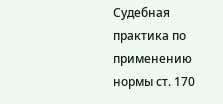Судебная практика по применению нормы ст. 170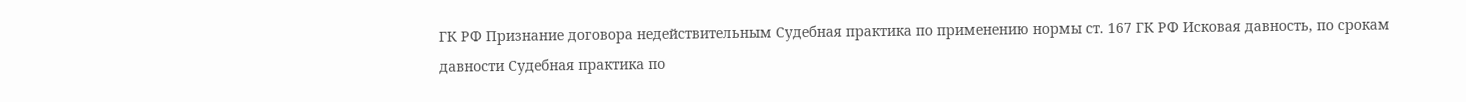ГК РФ Признание договора недействительным Судебная практика по применению нормы ст. 167 ГК РФ Исковая давность, по срокам давности Судебная практика по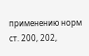применению норм ст. 200, 202,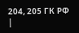204, 205 ГК РФ |